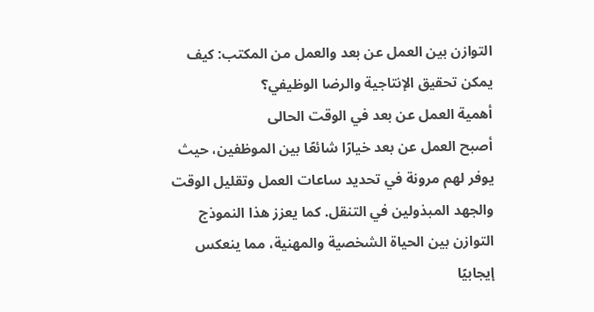التوازن بين العمل عن بعد والعمل من المكتب: كيف يمكن تحقيق الإنتاجية والرضا الوظيفي؟
أهمية العمل عن بعد في الوقت الحالى
أصبح العمل عن بعد خيارًا شائعًا بين الموظفين، حيث يوفر لهم مرونة في تحديد ساعات العمل وتقليل الوقت والجهد المبذولين في التنقل. كما يعزز هذا النموذج التوازن بين الحياة الشخصية والمهنية، مما ينعكس إيجابيًا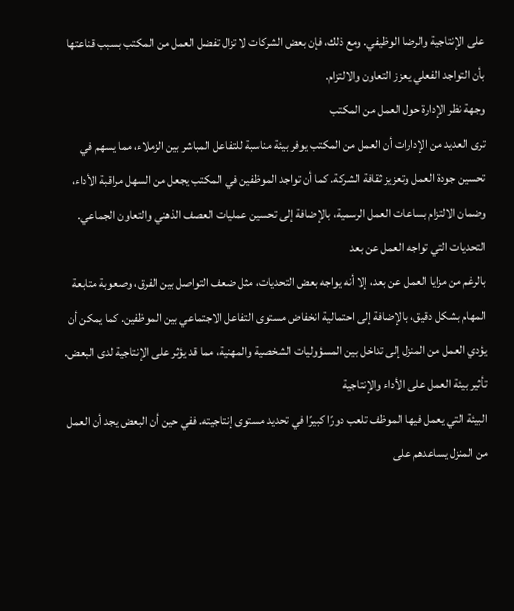على الإنتاجية والرضا الوظيفي. ومع ذلك، فإن بعض الشركات لا تزال تفضل العمل من المكتب بسبب قناعتها بأن التواجد الفعلي يعزز التعاون والالتزام.
وجهة نظر الإدارة حول العمل من المكتب
ترى العديد من الإدارات أن العمل من المكتب يوفر بيئة مناسبة للتفاعل المباشر بين الزملاء، مما يسهم في تحسين جودة العمل وتعزيز ثقافة الشركة. كما أن تواجد الموظفين في المكتب يجعل من السهل مراقبة الأداء، وضمان الالتزام بساعات العمل الرسمية، بالإضافة إلى تحسين عمليات العصف الذهني والتعاون الجماعي.
التحديات التي تواجه العمل عن بعد
بالرغم من مزايا العمل عن بعد، إلا أنه يواجه بعض التحديات، مثل ضعف التواصل بين الفرق، وصعوبة متابعة المهام بشكل دقيق، بالإضافة إلى احتمالية انخفاض مستوى التفاعل الاجتماعي بين الموظفين. كما يمكن أن يؤدي العمل من المنزل إلى تداخل بين المسؤوليات الشخصية والمهنية، مما قد يؤثر على الإنتاجية لدى البعض.
تأثير بيئة العمل على الأداء والإنتاجية
البيئة التي يعمل فيها الموظف تلعب دورًا كبيرًا في تحديد مستوى إنتاجيته. ففي حين أن البعض يجد أن العمل من المنزل يساعدهم على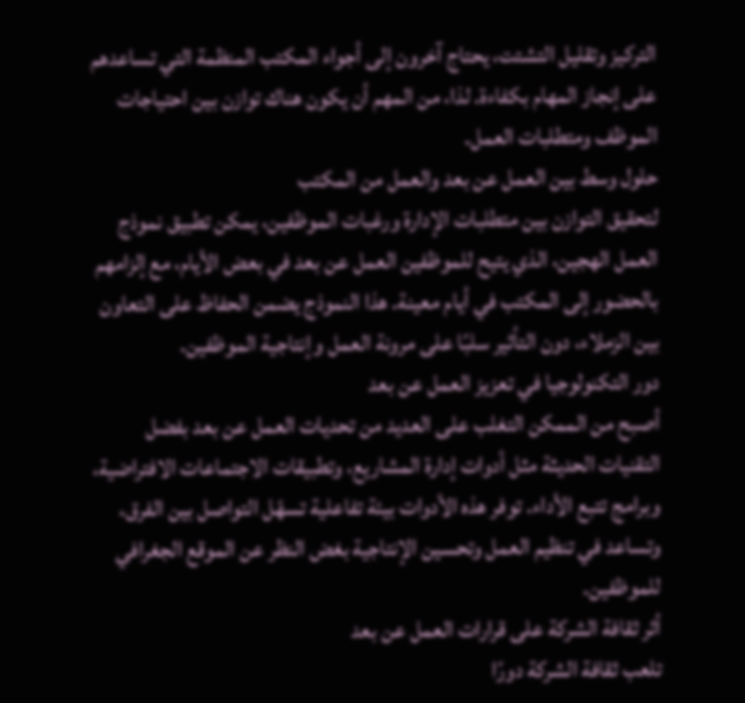التركيز وتقليل التشتت، يحتاج آخرون إلى أجواء المكتب المنظمة التي تساعدهم على إنجاز المهام بكفاءة. لذا، من المهم أن يكون هناك توازن بين احتياجات الموظف ومتطلبات العمل.
حلول وسط بين العمل عن بعد والعمل من المكتب
لتحقيق التوازن بين متطلبات الإدارة ورغبات الموظفين، يمكن تطبيق نموذج العمل الهجين، الذي يتيح للموظفين العمل عن بعد في بعض الأيام، مع إلزامهم بالحضور إلى المكتب في أيام معينة. هذا النموذج يضمن الحفاظ على التعاون بين الزملاء، دون التأثير سلبًا على مرونة العمل وإنتاجية الموظفين.
دور التكنولوجيا في تعزيز العمل عن بعد
أصبح من الممكن التغلب على العديد من تحديات العمل عن بعد بفضل التقنيات الحديثة مثل أدوات إدارة المشاريع، وتطبيقات الاجتماعات الافتراضية، وبرامج تتبع الأداء. توفر هذه الأدوات بيئة تفاعلية تسهّل التواصل بين الفرق، وتساعد في تنظيم العمل وتحسين الإنتاجية بغض النظر عن الموقع الجغرافي للموظفين.
أثر ثقافة الشركة على قرارات العمل عن بعد
تلعب ثقافة الشركة دورًا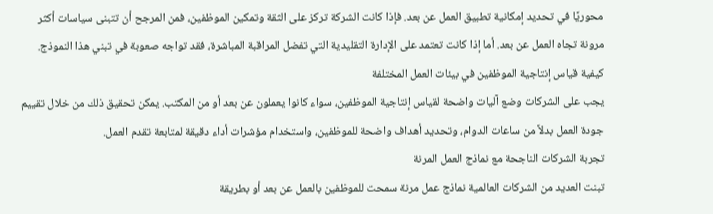محوريًا في تحديد إمكانية تطبيق العمل عن بعد. فإذا كانت الشركة تركز على الثقة وتمكين الموظفين، فمن المرجح أن تتبنى سياسات أكثر مرونة تجاه العمل عن بعد. أما إذا كانت تعتمد على الإدارة التقليدية التي تفضل المراقبة المباشرة، فقد تواجه صعوبة في تبني هذا النموذج.
كيفية قياس إنتاجية الموظفين في بيئات العمل المختلفة
يجب على الشركات وضع آليات واضحة لقياس إنتاجية الموظفين، سواء كانوا يعملون عن بعد أو من المكتب. يمكن تحقيق ذلك من خلال تقييم جودة العمل بدلاً من ساعات الدوام، وتحديد أهداف واضحة للموظفين، واستخدام مؤشرات أداء دقيقة لمتابعة تقدم العمل.
تجربة الشركات الناجحة مع نماذج العمل المرنة
تبنت العديد من الشركات العالمية نماذج عمل مرنة سمحت للموظفين بالعمل عن بعد أو بطريقة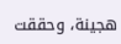هجينة، وحققت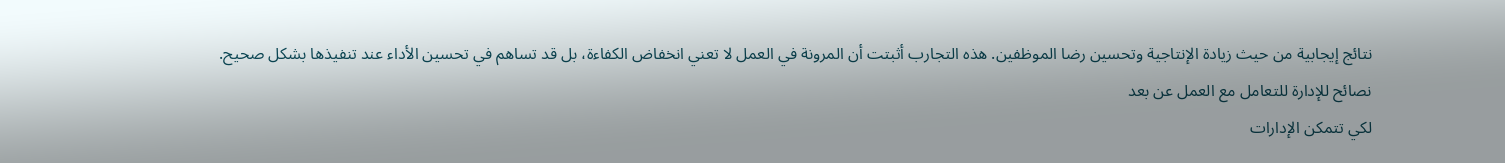نتائج إيجابية من حيث زيادة الإنتاجية وتحسين رضا الموظفين. هذه التجارب أثبتت أن المرونة في العمل لا تعني انخفاض الكفاءة، بل قد تساهم في تحسين الأداء عند تنفيذها بشكل صحيح.
نصائح للإدارة للتعامل مع العمل عن بعد
لكي تتمكن الإدارات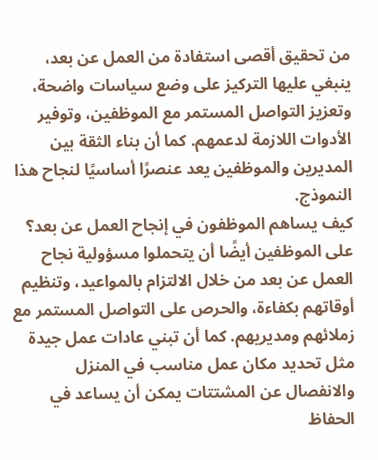من تحقيق أقصى استفادة من العمل عن بعد، ينبغي عليها التركيز على وضع سياسات واضحة، وتعزيز التواصل المستمر مع الموظفين، وتوفير الأدوات اللازمة لدعمهم. كما أن بناء الثقة بين المديرين والموظفين يعد عنصرًا أساسيًا لنجاح هذا النموذج.
كيف يساهم الموظفون في إنجاح العمل عن بعد؟
على الموظفين أيضًا أن يتحملوا مسؤولية نجاح العمل عن بعد من خلال الالتزام بالمواعيد، وتنظيم أوقاتهم بكفاءة، والحرص على التواصل المستمر مع زملائهم ومديريهم. كما أن تبني عادات عمل جيدة مثل تحديد مكان عمل مناسب في المنزل والانفصال عن المشتتات يمكن أن يساعد في الحفاظ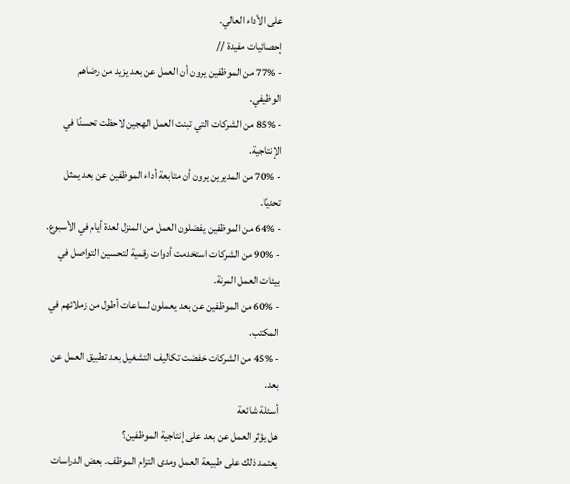على الأداء العالي.
إحصائيات مفيدة //
- 77% من الموظفين يرون أن العمل عن بعد يزيد من رضاهم الوظيفي.
- 85% من الشركات التي تبنت العمل الهجين لاحظت تحسنًا في الإنتاجية.
- 70% من المديرين يرون أن متابعة أداء الموظفين عن بعد يمثل تحديًا.
- 64% من الموظفين يفضلون العمل من المنزل لعدة أيام في الأسبوع.
- 90% من الشركات استخدمت أدوات رقمية لتحسين التواصل في بيئات العمل المرنة.
- 60% من الموظفين عن بعد يعملون لساعات أطول من زملائهم في المكتب.
- 45% من الشركات خفضت تكاليف التشغيل بعد تطبيق العمل عن بعد.
أسئلة شائعة
هل يؤثر العمل عن بعد على إنتاجية الموظفين؟
يعتمد ذلك على طبيعة العمل ومدى التزام الموظف. بعض الدراسات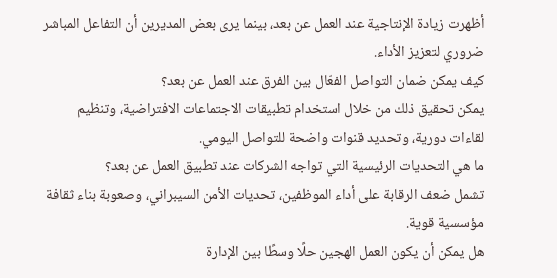أظهرت زيادة الإنتاجية عند العمل عن بعد، بينما يرى بعض المديرين أن التفاعل المباشر ضروري لتعزيز الأداء.
كيف يمكن ضمان التواصل الفعّال بين الفرق عند العمل عن بعد؟
يمكن تحقيق ذلك من خلال استخدام تطبيقات الاجتماعات الافتراضية، وتنظيم لقاءات دورية، وتحديد قنوات واضحة للتواصل اليومي.
ما هي التحديات الرئيسية التي تواجه الشركات عند تطبيق العمل عن بعد؟
تشمل ضعف الرقابة على أداء الموظفين، تحديات الأمن السيبراني، وصعوبة بناء ثقافة مؤسسية قوية.
هل يمكن أن يكون العمل الهجين حلًا وسطًا بين الإدارة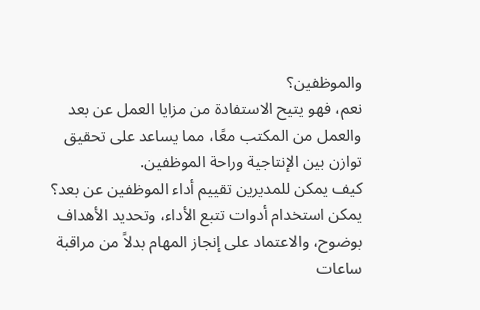والموظفين؟
نعم، فهو يتيح الاستفادة من مزايا العمل عن بعد والعمل من المكتب معًا، مما يساعد على تحقيق توازن بين الإنتاجية وراحة الموظفين.
كيف يمكن للمديرين تقييم أداء الموظفين عن بعد؟
يمكن استخدام أدوات تتبع الأداء، وتحديد الأهداف بوضوح، والاعتماد على إنجاز المهام بدلاً من مراقبة ساعات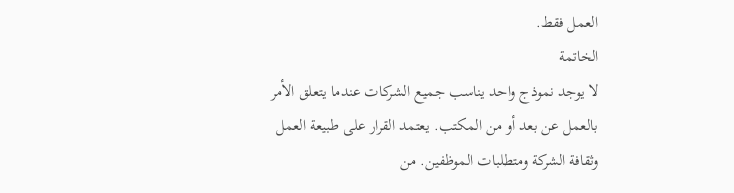العمل فقط.
الخاتمة
لا يوجد نموذج واحد يناسب جميع الشركات عندما يتعلق الأمر بالعمل عن بعد أو من المكتب. يعتمد القرار على طبيعة العمل وثقافة الشركة ومتطلبات الموظفين. من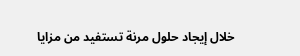خلال إيجاد حلول مرنة تستفيد من مزايا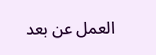العمل عن بعد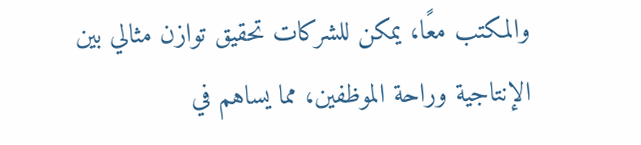والمكتب معًا، يمكن للشركات تحقيق توازن مثالي بين الإنتاجية وراحة الموظفين، مما يساهم في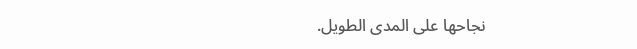نجاحها على المدى الطويل.